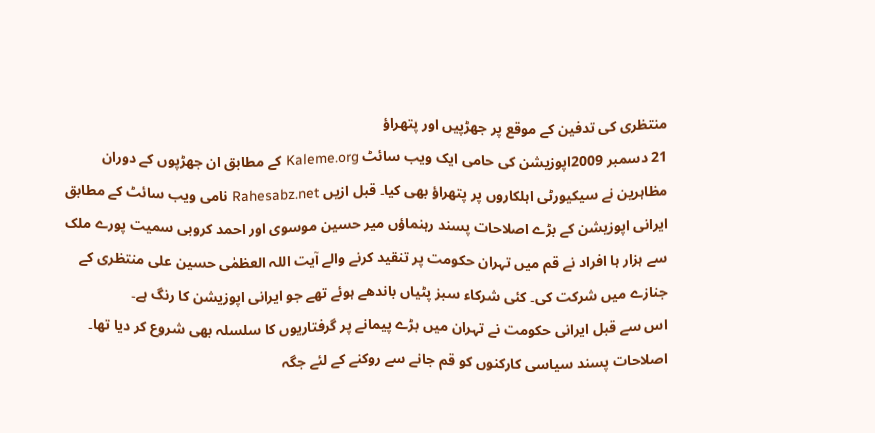منتظری کی تدفین کے موقع پر جھڑپیں اور پتھراؤ
21 دسمبر 2009اپوزیشن کی حامی ایک ویب سائٹ Kaleme.org کے مطابق ان جھڑپوں کے دوران مظاہرین نے سیکیورٹی اہلکاروں پر پتھراؤ بھی کیا۔ قبل ازیں Rahesabz.net نامی ویب سائٹ کے مطابق ایرانی اپوزیشن کے بڑے اصلاحات پسند رہنماؤں میر حسین موسوی اور احمد کروبی سمیت پورے ملک سے ہزار ہا افراد نے قم میں تہران حکومت پر تنقید کرنے والے آیت اللہ العظمٰی حسین علی منتظری کے جنازے میں شرکت کی۔ کئی شرکاء سبز پٹیاں باندھے ہوئے تھے جو ایرانی اپوزیشن کا رنگ ہے۔
اس سے قبل ایرانی حکومت نے تہران میں بڑے پیمانے پر گرفتاریوں کا سلسلہ بھی شروع کر دیا تھا۔ اصلاحات پسند سیاسی کارکنوں کو قم جانے سے روکنے کے لئے جگہ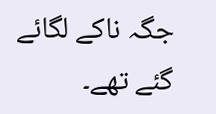جگہ ناکے لگائے گئے تھے۔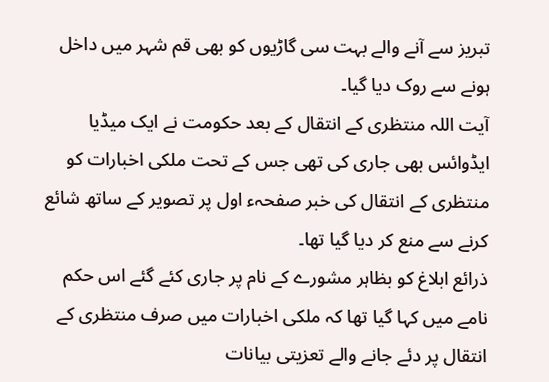تبریز سے آنے والے بہت سی گاڑیوں کو بھی قم شہر میں داخل ہونے سے روک دیا گیا۔
آیت اللہ منتظری کے انتقال کے بعد حکومت نے ایک میڈیا ایڈوائس بھی جاری کی تھی جس کے تحت ملکی اخبارات کو منتظری کے انتقال کی خبر صفحہء اول پر تصویر کے ساتھ شائع کرنے سے منع کر دیا گیا تھا۔
ذرائع ابلاغ کو بظاہر مشورے کے نام پر جاری کئے گئے اس حکم نامے میں کہا گیا تھا کہ ملکی اخبارات میں صرف منتظری کے انتقال پر دئے جانے والے تعزیتی بیانات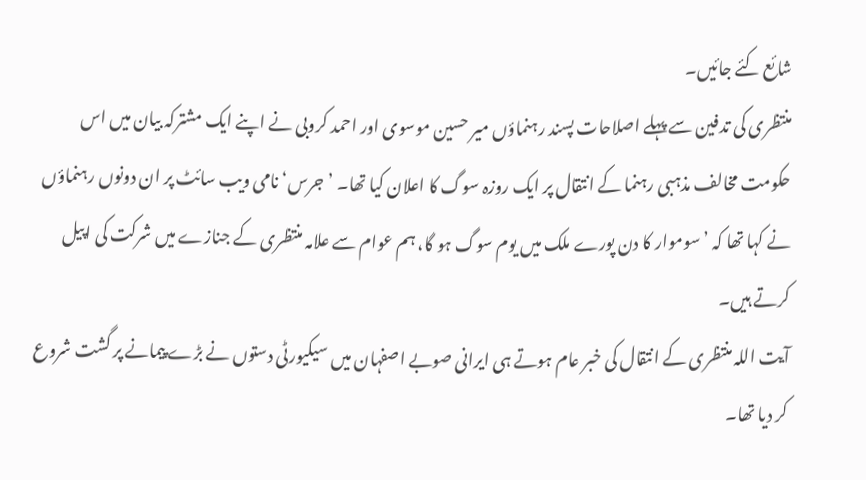شائع کئے جائیں۔
منتظری کی تدفین سے پہلے اصلاحات پسند رہنماؤں میر حسین موسوی اور احمد کروبی نے اپنے ایک مشترکہ بیان میں اس حکومت مخالف مذہبی رہنما کے انتقال پر ایک روزہ سوگ کا اعلان کیا تھا۔ ’جرس‘ نامی ویب سائٹ پر ان دونوں رہنماؤں نے کہا تھا کہ ’سوموار کا دن پورے ملک میں یوم سوگ ہو گا، ہم عوام سے علامہ منتظری کے جنازے میں شرکت کی اپیل کرتے ہیں۔
آیت اللہ منتظری کے انتقال کی خبر عام ہوتے ہی ایرانی صوبے اصفہان میں سیکیورٹی دستوں نے بڑے پیمانے پر گشت شروع کر دیا تھا۔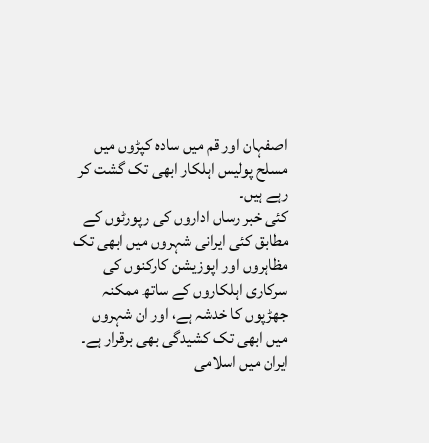اصفہان اور قم میں سادہ کپڑوں میں مسلح پولیس اہلکار ابھی تک گشت کر رہے ہیں۔
کئی خبر رساں اداروں کی رپورٹوں کے مطابق کئی ایرانی شہروں میں ابھی تک مظاہروں اور اپوزیشن کارکنوں کی سرکاری اہلکاروں کے ساتھ ممکنہ جھڑپوں کا خدشہ ہے، اور ان شہروں میں ابھی تک کشیدگی بھی برقرار ہے۔
ایران میں اسلامی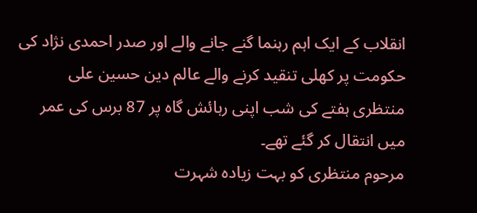انقلاب کے ایک اہم رہنما گنے جانے والے اور صدر احمدی نژاد کی حکومت پر کھلی تنقید کرنے والے عالم دین حسین علی منتظری ہفتے کی شب اپنی رہائش گاہ پر 87 برس کی عمر میں انتقال کر گئے تھے۔
مرحوم منتظری کو بہت زیادہ شہرت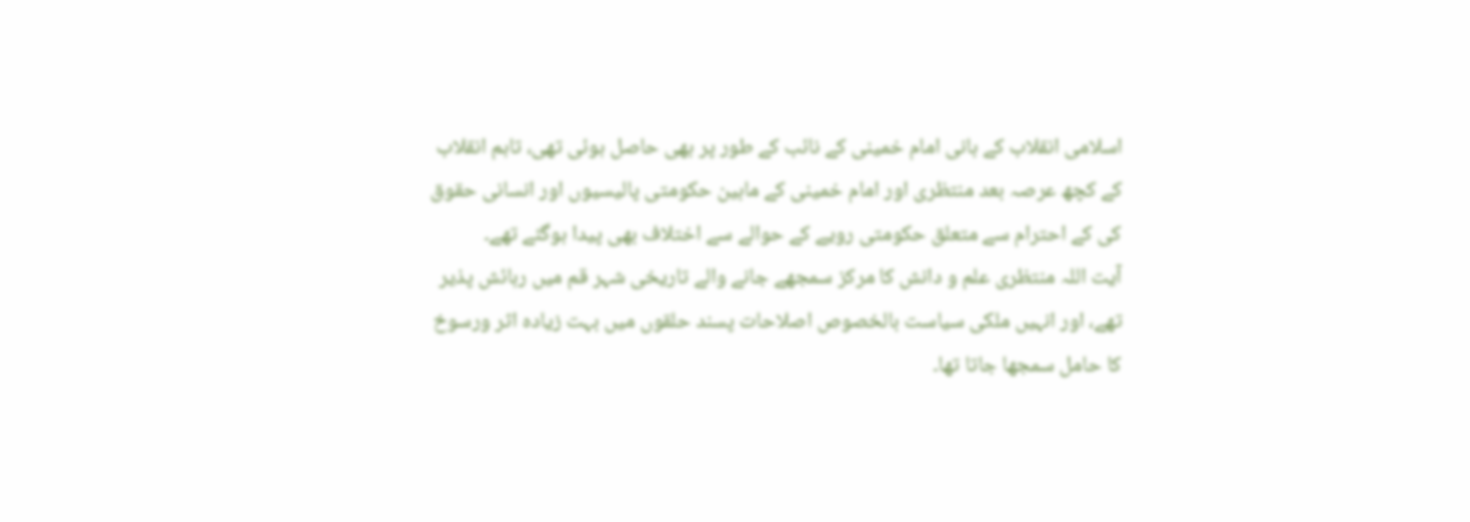اسلامی انقلاب کے بانی امام خمینی کے نائب کے طور پر بھی حاصل ہوئی تھی، تاہم انقلاب کے کچھ عرصہ بعد منتظری اور امام خمینی کے مابین حکومتی پالیسیوں اور انسانی حقوق کی کے احترام سے متعلق حکومتی رویے کے حوالے سے اختلاف بھی پیدا ہوگئے تھے۔
آیت اللہ منتظری علم و دانش کا مرکز سمجھے جانے والے تاریخی شہر قم میں رہائش پذیر تھے، اور انہیں ملکی سیاست بالخصوص اصلاحات پسند حلقوں میں بہت زیادہ اثر ورسوخ کا حامل سمجھا جاتا تھا۔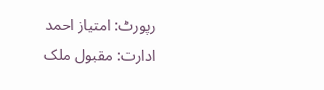رپورٹ: امتیاز احمد
ادارت: مقبول ملک